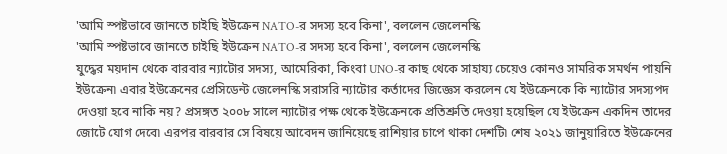'আমি স্পষ্টভাবে জানতে চাইছি ইউক্রেন NATO-র সদস্য হবে কিনা', বললেন জেলেনস্কি
'আমি স্পষ্টভাবে জানতে চাইছি ইউক্রেন NATO-র সদস্য হবে কিনা', বললেন জেলেনস্কি
যুদ্ধের ময়দান থেকে বারবার ন্যাটোর সদস্য, আমেরিকা, কিংবা UNO-র কাছ থেকে সাহায্য চেয়েও কোনও সামরিক সমর্থন পায়নি ইউক্রেন৷ এবার ইউক্রেনের প্রেসিডেন্ট জেলেনস্কি সরাসরি ন্যাটোর কর্তাদের জিজ্ঞেস করলেন যে ইউক্রেনকে কি ন্যাটোর সদস্যপদ দেওয়া হবে নাকি নয়? প্রসঙ্গত ২০০৮ সালে ন্যাটোর পক্ষ থেকে ইউক্রেনকে প্রতিশ্রুতি দেওয়া হয়েছিল যে ইউক্রেন একদিন তাদের জোটে যোগ দেবে৷ এরপর বারবার সে বিষয়ে আবেদন জানিয়েছে রাশিয়ার চাপে থাকা দেশটি৷ শেষ ২০২১ জানুয়ারিতে ইউক্রেনের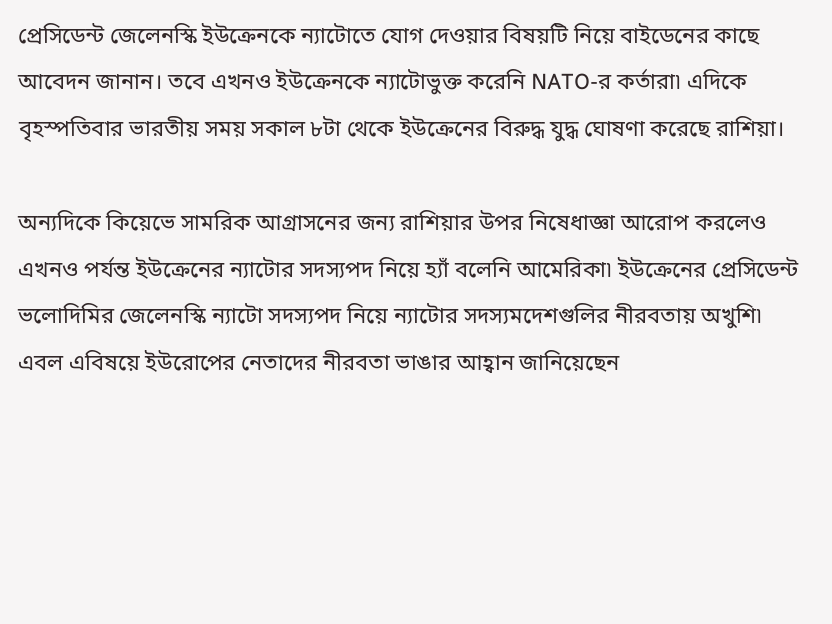প্রেসিডেন্ট জেলেনস্কি ইউক্রেনকে ন্যাটোতে যোগ দেওয়ার বিষয়টি নিয়ে বাইডেনের কাছে আবেদন জানান। তবে এখনও ইউক্রেনকে ন্যাটোভুক্ত করেনি NATO-র কর্তারা৷ এদিকে বৃহস্পতিবার ভারতীয় সময় সকাল ৮টা থেকে ইউক্রেনের বিরুদ্ধ যুদ্ধ ঘোষণা করেছে রাশিয়া।

অন্যদিকে কিয়েভে সামরিক আগ্রাসনের জন্য রাশিয়ার উপর নিষেধাজ্ঞা আরোপ করলেও এখনও পর্যন্ত ইউক্রেনের ন্যাটোর সদস্যপদ নিয়ে হ্যাঁ বলেনি আমেরিকা৷ ইউক্রেনের প্রেসিডেন্ট ভলোদিমির জেলেনস্কি ন্যাটো সদস্যপদ নিয়ে ন্যাটোর সদস্যমদেশগুলির নীরবতায় অখুশি৷ এবল এবিষয়ে ইউরোপের নেতাদের নীরবতা ভাঙার আহ্বান জানিয়েছেন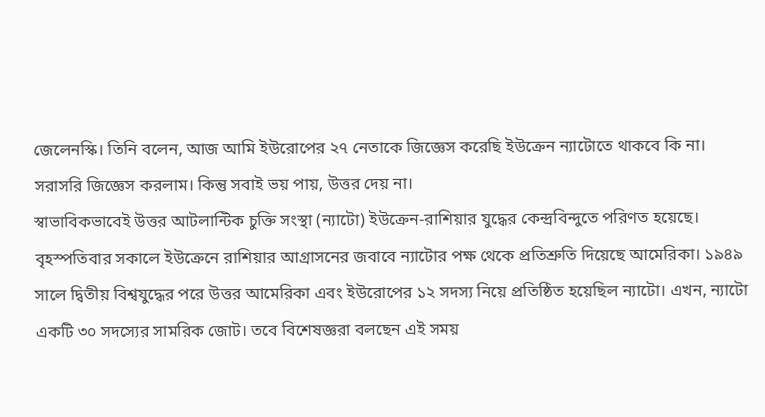জেলেনস্কি। তিনি বলেন, আজ আমি ইউরোপের ২৭ নেতাকে জিজ্ঞেস করেছি ইউক্রেন ন্যাটোতে থাকবে কি না। সরাসরি জিজ্ঞেস করলাম। কিন্তু সবাই ভয় পায়, উত্তর দেয় না।
স্বাভাবিকভাবেই উত্তর আটলান্টিক চুক্তি সংস্থা (ন্যাটো) ইউক্রেন-রাশিয়ার যুদ্ধের কেন্দ্রবিন্দুতে পরিণত হয়েছে। বৃহস্পতিবার সকালে ইউক্রেনে রাশিয়ার আগ্রাসনের জবাবে ন্যাটোর পক্ষ থেকে প্রতিশ্রুতি দিয়েছে আমেরিকা। ১৯৪৯ সালে দ্বিতীয় বিশ্বযুদ্ধের পরে উত্তর আমেরিকা এবং ইউরোপের ১২ সদস্য নিয়ে প্রতিষ্ঠিত হয়েছিল ন্যাটো। এখন, ন্যাটো একটি ৩০ সদস্যের সামরিক জোট। তবে বিশেষজ্ঞরা বলছেন এই সময়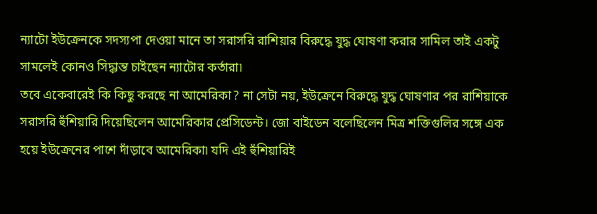ন্যাটো ইউক্রেনকে সদস্যপা দেওয়া মানে তা সরাসরি রাশিয়ার বিরুদ্ধে যুদ্ধ ঘোষণা করার সামিল তাই একটু সামলেই কোনও সিদ্ধান্ত চাইছেন ন্যাটোর কর্তারা৷
তবে একেবারেই কি কিছু করছে না আমেরিকা? না সেটা নয়, ইউক্রেনে বিরুদ্ধে যুদ্ধ ঘোষণার পর রাশিয়াকে সরাসরি হুঁশিয়ারি দিয়েছিলেন আমেরিকার প্রেসিডেন্ট। জো বাইডেন বলেছিলেন মিত্র শক্তিগুলির সঙ্গে এক হয়ে ইউক্রেনের পাশে দাঁড়াবে আমেরিকা৷ যদি এই হুঁশিয়ারিই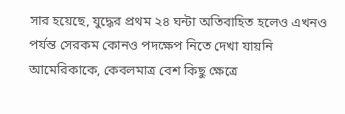সার হয়েছে, যুদ্ধের প্রথম ২৪ ঘন্টা অতিবাহিত হলেও এখনও পর্যন্ত সেরকম কোনও পদক্ষেপ নিতে দেখা যায়নি আমেরিকাকে, কেবলমাত্র বেশ কিছু ক্ষেত্রে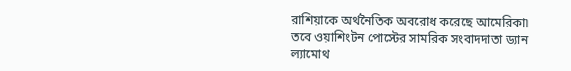রাশিয়াকে অর্থনৈতিক অবরোধ করেছে আমেরিকা৷ তবে ওয়াশিংটন পোস্টের সামরিক সংবাদদাতা ড্যান ল্যামোথ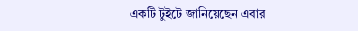একটি টুইটে জানিয়েছেন এবার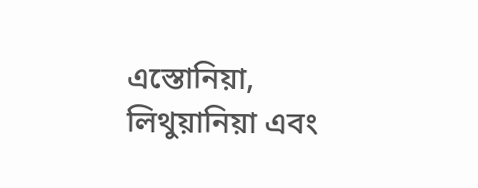এস্তোনিয়া, লিথুয়ানিয়া এবং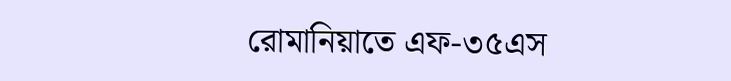রোমানিয়াতে এফ-৩৫এস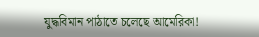যুদ্ধবিমান পাঠাতে চলেছে আমেরিকা!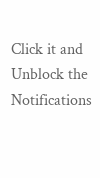Click it and Unblock the Notifications